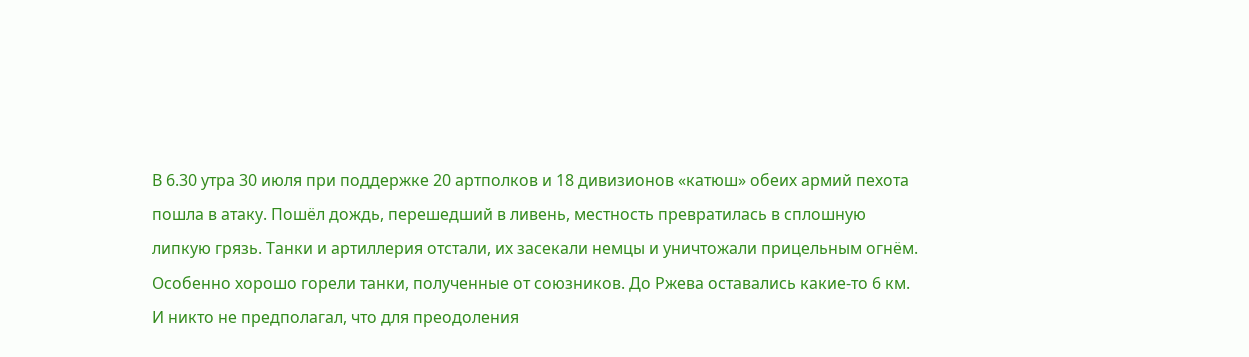В 6.30 утра 30 июля при поддержке 20 артполков и 18 дивизионов «катюш» обеих армий пехота пошла в атаку. Пошёл дождь, перешедший в ливень, местность превратилась в сплошную липкую грязь. Танки и артиллерия отстали, их засекали немцы и уничтожали прицельным огнём. Особенно хорошо горели танки, полученные от союзников. До Ржева оставались какие-то 6 км. И никто не предполагал, что для преодоления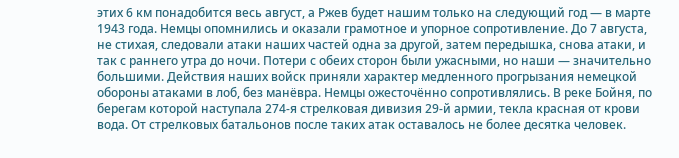этих 6 км понадобится весь август, а Ржев будет нашим только на следующий год — в марте 1943 года. Немцы опомнились и оказали грамотное и упорное сопротивление. До 7 августа, не стихая, следовали атаки наших частей одна за другой, затем передышка, снова атаки, и так с раннего утра до ночи. Потери с обеих сторон были ужасными, но наши — значительно большими. Действия наших войск приняли характер медленного прогрызания немецкой обороны атаками в лоб, без манёвра. Немцы ожесточённо сопротивлялись. В реке Бойня, по берегам которой наступала 274-я стрелковая дивизия 29-й армии, текла красная от крови вода. От стрелковых батальонов после таких атак оставалось не более десятка человек.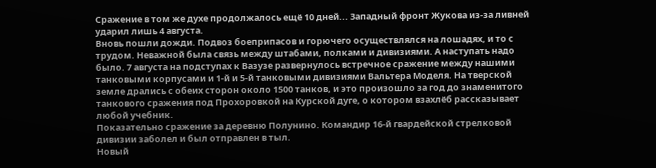Сражение в том же духе продолжалось ещё 10 дней... Западный фронт Жукова из-за ливней ударил лишь 4 августа.
Вновь пошли дожди. Подвоз боеприпасов и горючего осуществлялся на лошадях, и то с трудом. Неважной была связь между штабами, полками и дивизиями. А наступать надо было. 7 августа на подступах к Вазузе развернулось встречное сражение между нашими танковыми корпусами и 1-й и 5-й танковыми дивизиями Вальтера Моделя. На тверской земле дрались с обеих сторон около 1500 танков, и это произошло за год до знаменитого танкового сражения под Прохоровкой на Курской дуге, о котором взахлёб рассказывает любой учебник.
Показательно сражение за деревню Полунино. Командир 16-й гвардейской стрелковой дивизии заболел и был отправлен в тыл.
Новый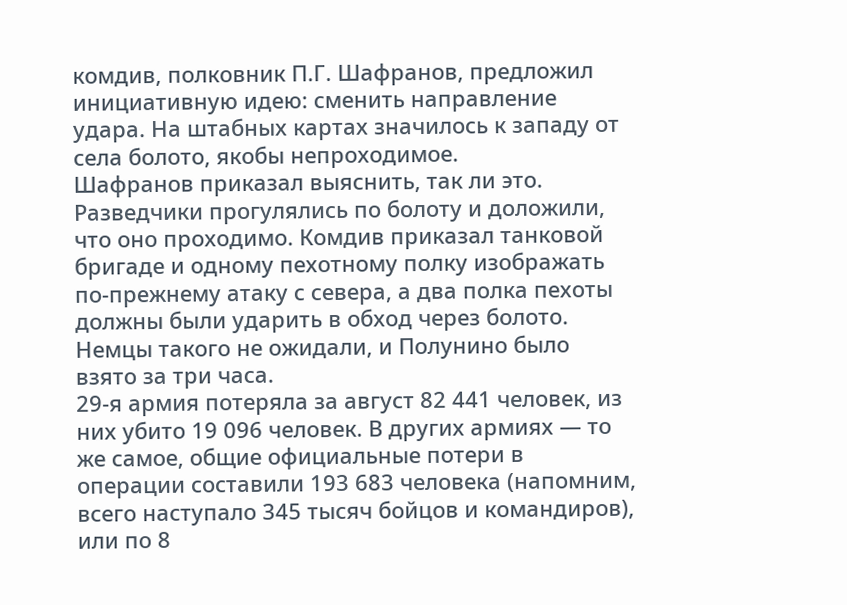комдив, полковник П.Г. Шафранов, предложил инициативную идею: сменить направление удара. На штабных картах значилось к западу от села болото, якобы непроходимое.
Шафранов приказал выяснить, так ли это. Разведчики прогулялись по болоту и доложили, что оно проходимо. Комдив приказал танковой бригаде и одному пехотному полку изображать по-прежнему атаку с севера, а два полка пехоты должны были ударить в обход через болото. Немцы такого не ожидали, и Полунино было взято за три часа.
29-я армия потеряла за август 82 441 человек, из них убито 19 096 человек. В других армиях — то же самое, общие официальные потери в операции составили 193 683 человека (напомним, всего наступало 345 тысяч бойцов и командиров), или по 8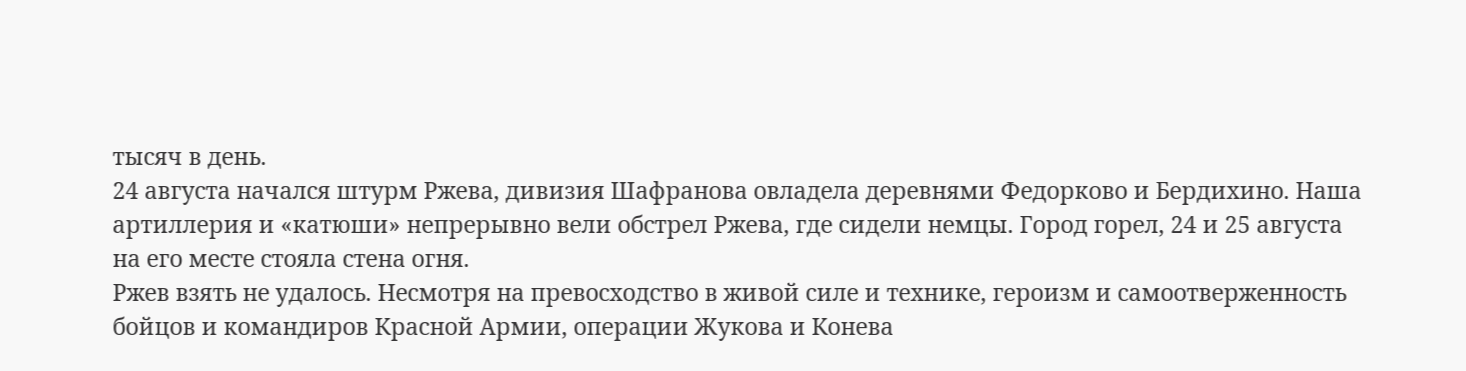тысяч в день.
24 августа начался штурм Ржева, дивизия Шафранова овладела деревнями Федорково и Бердихино. Наша артиллерия и «катюши» непрерывно вели обстрел Ржева, где сидели немцы. Город горел, 24 и 25 августа на его месте стояла стена огня.
Ржев взять не удалось. Несмотря на превосходство в живой силе и технике, героизм и самоотверженность бойцов и командиров Красной Армии, операции Жукова и Конева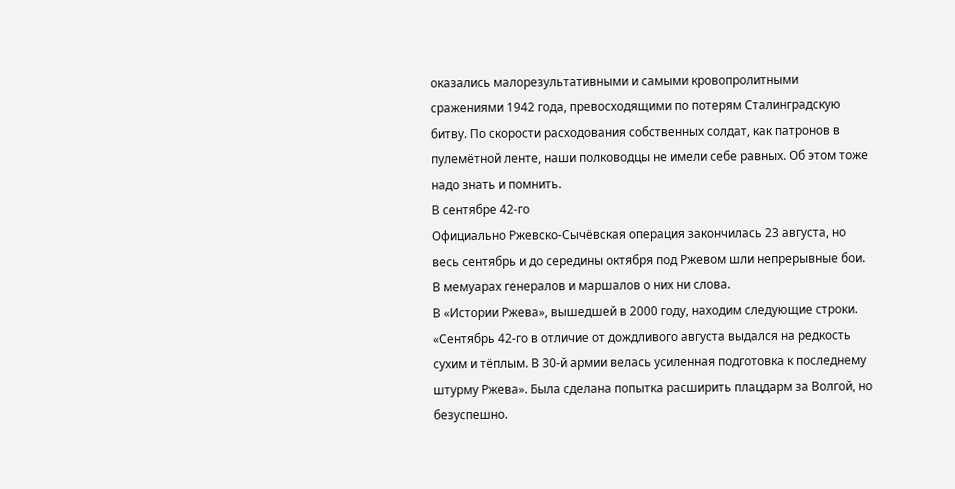оказались малорезультативными и самыми кровопролитными сражениями 1942 года, превосходящими по потерям Сталинградскую битву. По скорости расходования собственных солдат, как патронов в пулемётной ленте, наши полководцы не имели себе равных. Об этом тоже надо знать и помнить.
В сентябре 42-го
Официально Ржевско-Сычёвская операция закончилась 23 августа, но весь сентябрь и до середины октября под Ржевом шли непрерывные бои. В мемуарах генералов и маршалов о них ни слова.
В «Истории Ржева», вышедшей в 2000 году, находим следующие строки.
«Сентябрь 42-го в отличие от дождливого августа выдался на редкость сухим и тёплым. В 30-й армии велась усиленная подготовка к последнему штурму Ржева». Была сделана попытка расширить плацдарм за Волгой, но безуспешно.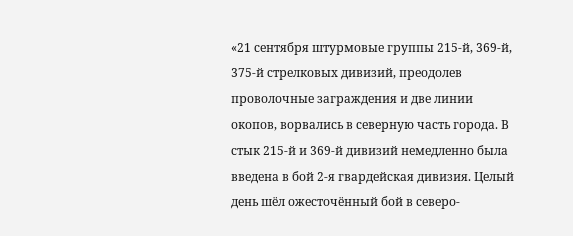«21 сентября штурмовые группы 215-й, 369-й, 375-й стрелковых дивизий, преодолев проволочные заграждения и две линии окопов, ворвались в северную часть города. В стык 215-й и 369-й дивизий немедленно была введена в бой 2-я гвардейская дивизия. Целый день шёл ожесточённый бой в северо-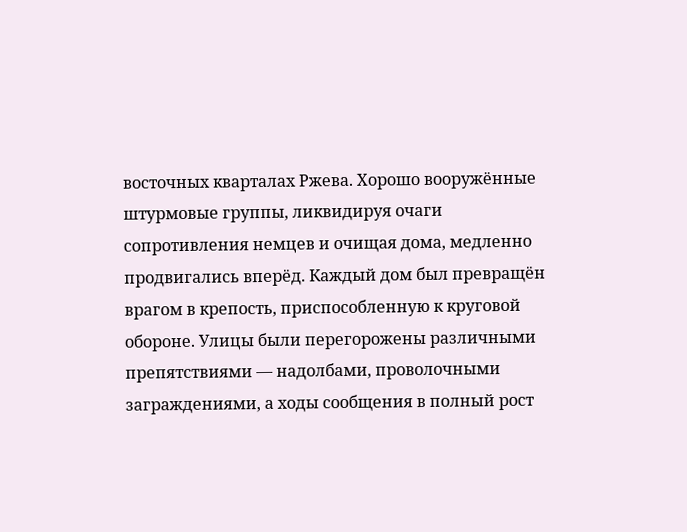восточных кварталах Ржева. Хорошо вооружённые штурмовые группы, ликвидируя очаги сопротивления немцев и очищая дома, медленно продвигались вперёд. Каждый дом был превращён врагом в крепость, приспособленную к круговой обороне. Улицы были перегорожены различными препятствиями — надолбами, проволочными заграждениями, а ходы сообщения в полный рост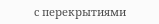с перекрытиями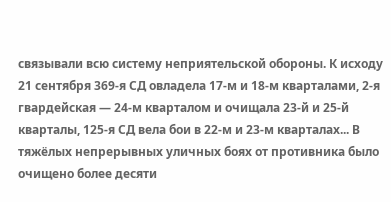связывали всю систему неприятельской обороны. К исходу 21 сентября 369-я СД овладела 17-м и 18-м кварталами, 2-я гвардейская — 24-м кварталом и очищала 23-й и 25-й кварталы, 125-я СД вела бои в 22-м и 23-м кварталах... В тяжёлых непрерывных уличных боях от противника было очищено более десяти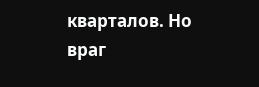кварталов. Но враг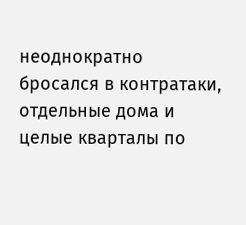неоднократно бросался в контратаки, отдельные дома и целые кварталы по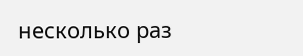несколько раз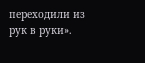переходили из рук в руки».